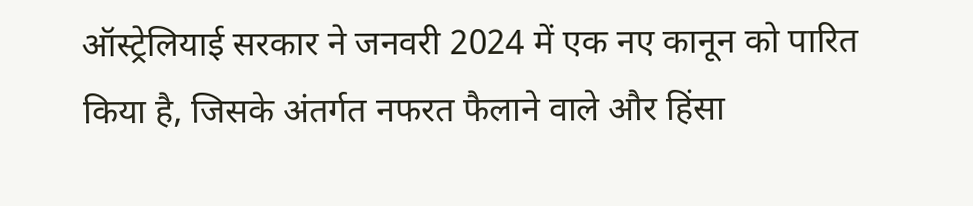ऑस्ट्रेलियाई सरकार ने जनवरी 2024 में एक नए कानून को पारित किया है, जिसके अंतर्गत नफरत फैलाने वाले और हिंसा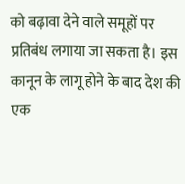को बढ़ावा देने वाले समूहों पर प्रतिबंध लगाया जा सकता है। इस कानून के लागू होने के बाद देश की एक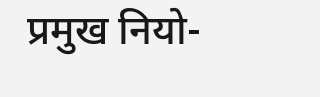प्रमुख नियो-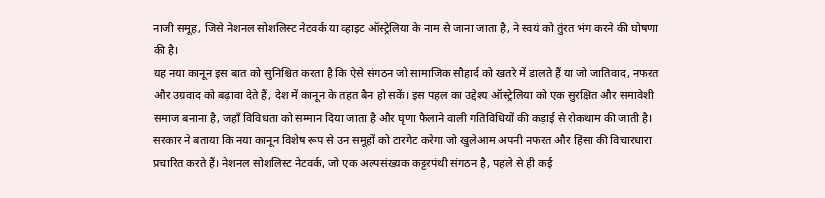नाजी समूह, जिसे नेशनल सोशलिस्ट नेटवर्क या व्हाइट ऑस्ट्रेलिया के नाम से जाना जाता है, ने स्वयं को तुंरत भंग करने की घोषणा की है।
यह नया कानून इस बात को सुनिश्चित करता है कि ऐसे संगठन जो सामाजिक सौहार्द को खतरे में डालते हैं या जो जातिवाद, नफरत और उग्रवाद को बढ़ावा देते हैं, देश में कानून के तहत बैन हो सकें। इस पहल का उद्देश्य ऑस्ट्रेलिया को एक सुरक्षित और समावेशी समाज बनाना है, जहाँ विविधता को सम्मान दिया जाता है और घृणा फैलाने वाली गतिविधियों की कड़ाई से रोकथाम की जाती है।
सरकार ने बताया कि नया कानून विशेष रूप से उन समूहों को टारगेट करेगा जो खुलेआम अपनी नफरत और हिंसा की विचारधारा प्रचारित करते हैं। नेशनल सोशलिस्ट नेटवर्क, जो एक अल्पसंख्यक कट्टरपंथी संगठन है, पहले से ही कई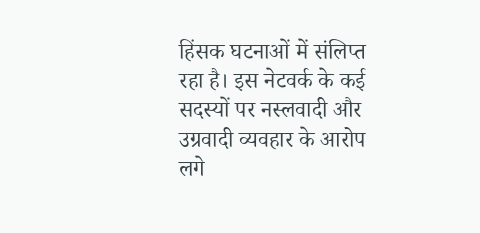हिंसक घटनाओं में संलिप्त रहा है। इस नेटवर्क के कई सदस्यों पर नस्लवादी और उग्रवादी व्यवहार के आरोप लगे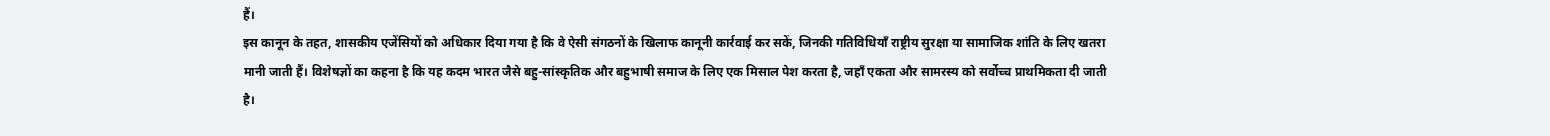हैं।
इस कानून के तहत, शासकीय एजेंसियों को अधिकार दिया गया है कि वे ऐसी संगठनों के खिलाफ कानूनी कार्रवाई कर सकें, जिनकी गतिविधियाँ राष्ट्रीय सुरक्षा या सामाजिक शांति के लिए खतरा मानी जाती हैं। विशेषज्ञों का कहना है कि यह कदम भारत जैसे बहु-सांस्कृतिक और बहुभाषी समाज के लिए एक मिसाल पेश करता है, जहाँ एकता और सामरस्य को सर्वोच्च प्राथमिकता दी जाती है।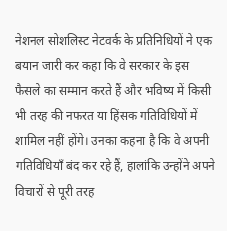नेशनल सोशलिस्ट नेटवर्क के प्रतिनिधियों ने एक बयान जारी कर कहा कि वे सरकार के इस फैसले का सम्मान करते हैं और भविष्य में किसी भी तरह की नफरत या हिंसक गतिविधियों में शामिल नहीं होंगे। उनका कहना है कि वे अपनी गतिविधियाँ बंद कर रहे हैं, हालांकि उन्होंने अपने विचारों से पूरी तरह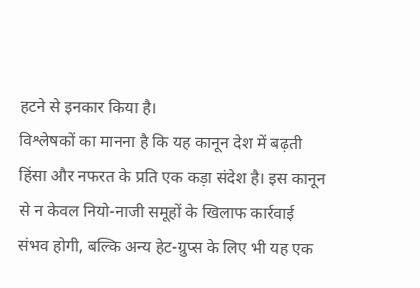हटने से इनकार किया है।
विश्लेषकों का मानना है कि यह कानून देश में बढ़ती हिंसा और नफरत के प्रति एक कड़ा संदेश है। इस कानून से न केवल नियो-नाजी समूहों के खिलाफ कार्रवाई संभव होगी, बल्कि अन्य हेट-ग्रुप्स के लिए भी यह एक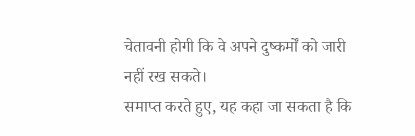चेतावनी होगी कि वे अपने दुष्कर्मों को जारी नहीं रख सकते।
समाप्त करते हुए, यह कहा जा सकता है कि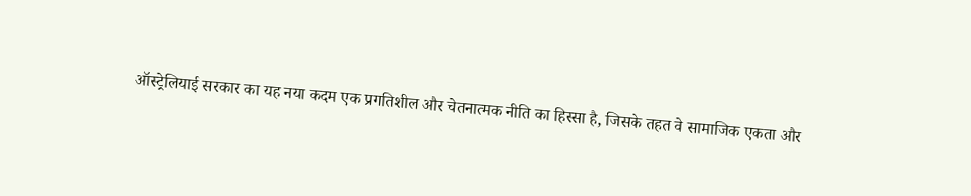ऑस्ट्रेलियाई सरकार का यह नया कदम एक प्रगतिशील और चेतनात्मक नीति का हिस्सा है, जिसके तहत वे सामाजिक एकता और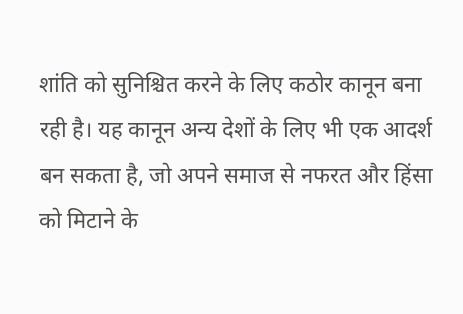शांति को सुनिश्चित करने के लिए कठोर कानून बना रही है। यह कानून अन्य देशों के लिए भी एक आदर्श बन सकता है, जो अपने समाज से नफरत और हिंसा को मिटाने के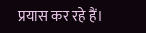प्रयास कर रहे हैं।